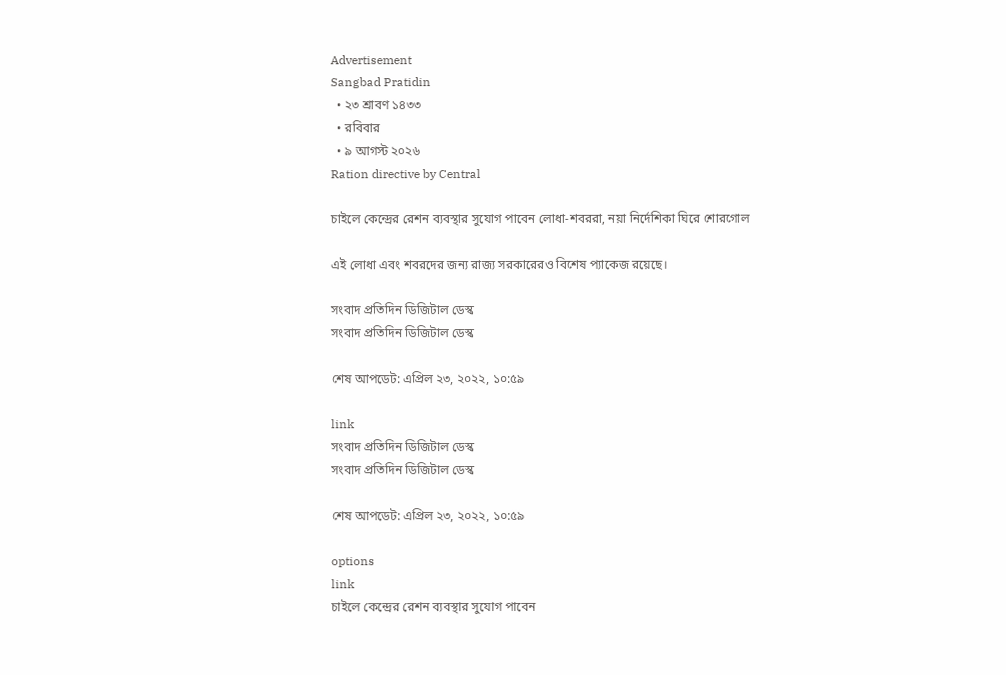Advertisement
Sangbad Pratidin
  • ২৩ শ্রাবণ ১৪৩৩
  • রবিবার
  • ৯ আগস্ট ২০২৬
Ration directive by Central

চাইলে কেন্দ্রের রেশন ব্যবস্থার সুযোগ পাবেন লোধা-শবররা, নয়া নির্দেশিকা ঘিরে শোরগোল

এই লোধা এবং শবরদের জন্য রাজ্য সরকারেরও বিশেষ প্যাকেজ রয়েছে।

সংবাদ প্রতিদিন ডিজিটাল ডেস্ক
সংবাদ প্রতিদিন ডিজিটাল ডেস্ক

শেষ আপডেট: এপ্রিল ২৩, ২০২২, ১০:৫৯

link
সংবাদ প্রতিদিন ডিজিটাল ডেস্ক
সংবাদ প্রতিদিন ডিজিটাল ডেস্ক

শেষ আপডেট: এপ্রিল ২৩, ২০২২, ১০:৫৯

options
link
চাইলে কেন্দ্রের রেশন ব্যবস্থার সুযোগ পাবেন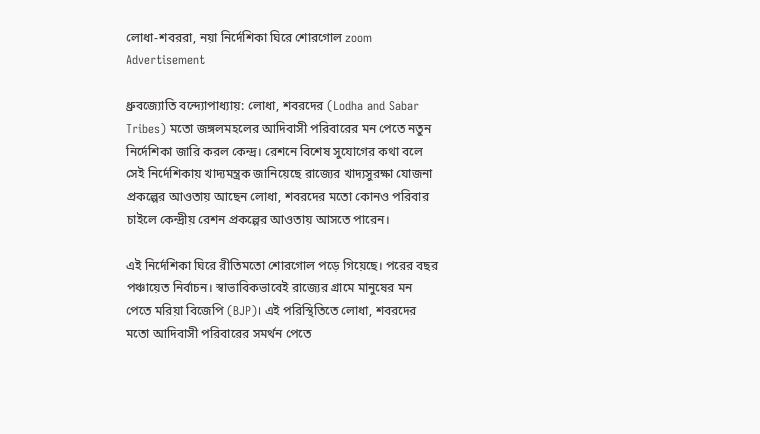লোধা-শবররা, নয়া নির্দেশিকা ঘিরে শোরগোল zoom
Advertisement

ধ্রুবজ্যোতি বন্দ্যোপাধ্যায়: লোধা, শবরদের (Lodha and Sabar Tribes) মতো জঙ্গলমহলের আদিবাসী পরিবারের মন পেতে নতুন নির্দেশিকা জারি করল কেন্দ্র। রেশনে বিশেষ সুযোগের কথা বলে সেই নির্দেশিকায় খাদ্যমন্ত্রক জানিয়েছে রাজ্যের খাদ্যসুরক্ষা যোজনা প্রকল্পের আওতায় আছেন লোধা, শবরদের মতো কোনও পরিবার চাইলে কেন্দ্রীয় রেশন প্রকল্পের আওতায় আসতে পারেন।

এই নির্দেশিকা ঘিরে রীতিমতো শোরগোল পড়ে গিয়েছে। পরের বছর পঞ্চায়েত নির্বাচন। স্বাভাবিকভাবেই রাজ্যের গ্রামে মানুষের মন পেতে মরিয়া বিজেপি (BJP)। এই পরিস্থিতিতে লোধা, শবরদের মতো আদিবাসী পরিবারের সমর্থন পেতে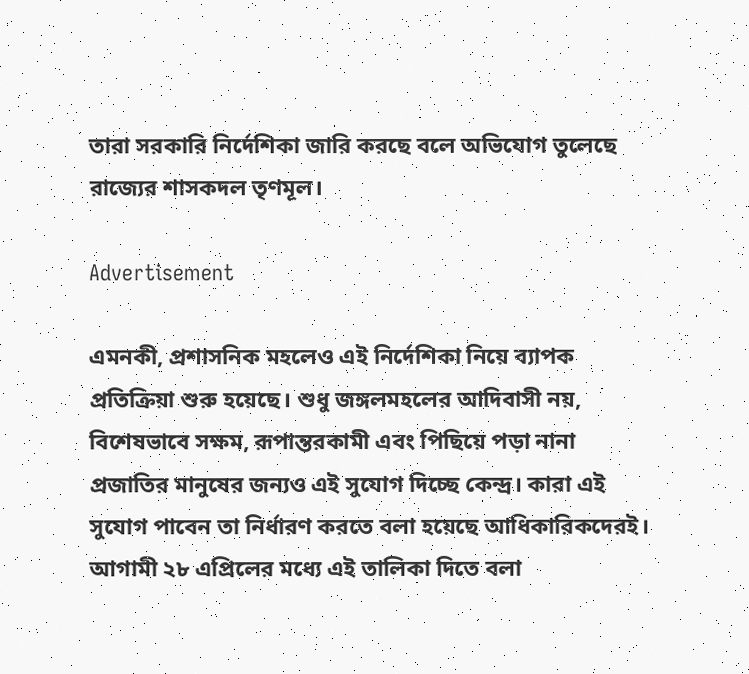তারা সরকারি নির্দেশিকা জারি করছে বলে অভিযোগ তুলেছে রাজ্যের শাসকদল তৃণমূল।

Advertisement

এমনকী, প্রশাসনিক মহলেও এই নির্দেশিকা নিয়ে ব্যাপক প্রতিক্রিয়া শুরু হয়েছে। শুধু জঙ্গলমহলের আদিবাসী নয়, বিশেষভাবে সক্ষম, রূপান্তরকামী এবং পিছিয়ে পড়া নানা প্রজাতির মানুষের জন্যও এই সুযোগ দিচ্ছে কেন্দ্র। কারা এই সুযোগ পাবেন তা নির্ধারণ করতে বলা হয়েছে আধিকারিকদেরই। আগামী ২৮ এপ্রিলের মধ্যে এই তালিকা দিতে বলা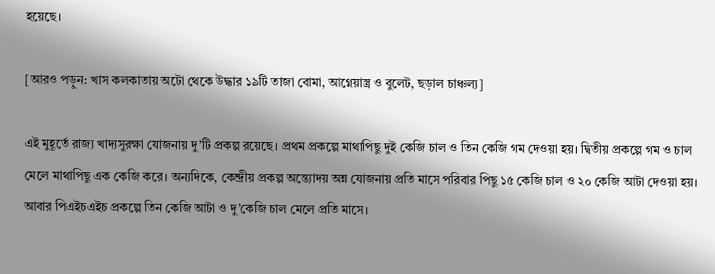হয়েছে।

[আরও পড়ুন: খাস কলকাতায় অটো থেকে উদ্ধার ১৯টি তাজা বোমা, আগ্নেয়াস্ত্র ও বুলেট, ছড়াল চাঞ্চল্য]

এই মুহূর্তে রাজ্য খাদ্যসুরক্ষা যোজনায় দু’টি প্রকল্প রয়েছে। প্রথম প্রকল্পে মাথাপিছু দুই কেজি চাল ও তিন কেজি গম দেওয়া হয়। দ্বিতীয় প্রকল্পে গম ও চাল মেলে মাথাপিছু এক কেজি করে। অন্যদিকে, কেন্দ্রীয় প্রকল্প অন্ত্যোদয় অন্ন যোজনায় প্রতি মাসে পরিবার পিছু ১৫ কেজি চাল ও ২০ কেজি আটা দেওয়া হয়। আবার পিএইচএইচ প্রকল্পে তিন কেজি আটা ও দু’কেজি চাল মেলে প্রতি মাসে।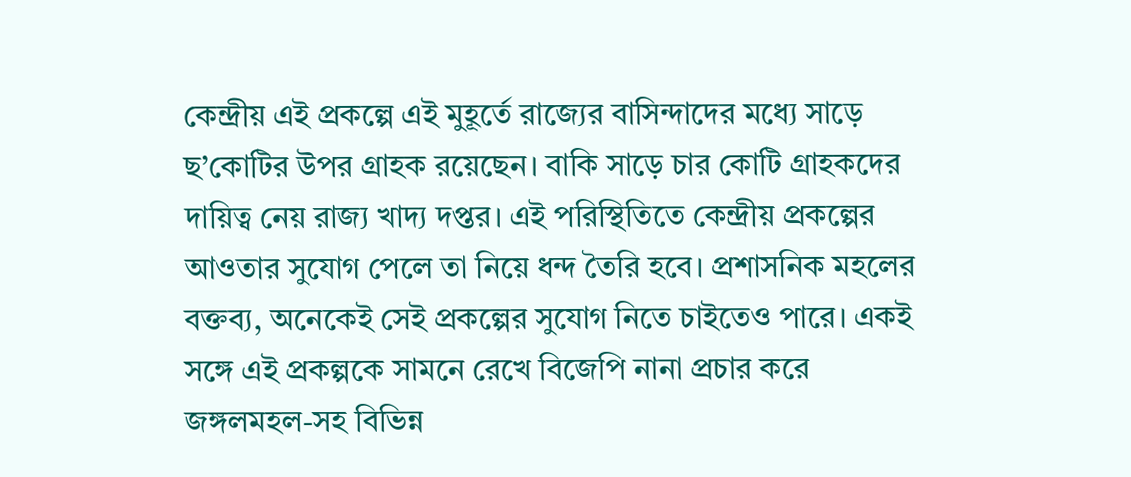কেন্দ্রীয় এই প্রকল্পে এই মুহূর্তে রাজ্যের বাসিন্দাদের মধ্যে সাড়ে ছ’কোটির উপর গ্রাহক রয়েছেন। বাকি সাড়ে চার কোটি গ্রাহকদের দায়িত্ব নেয় রাজ্য খাদ্য দপ্তর। এই পরিস্থিতিতে কেন্দ্রীয় প্রকল্পের আওতার সুযোগ পেলে তা নিয়ে ধন্দ তৈরি হবে। প্রশাসনিক মহলের বক্তব্য, অনেকেই সেই প্রকল্পের সুযোগ নিতে চাইতেও পারে। একই সঙ্গে এই প্রকল্পকে সামনে রেখে বিজেপি নানা প্রচার করে জঙ্গলমহল-সহ বিভিন্ন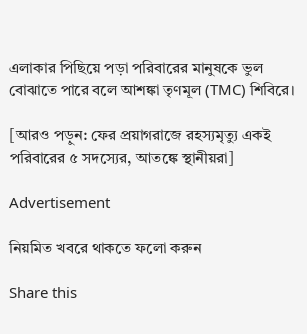এলাকার পিছিয়ে পড়া পরিবারের মানুষকে ভুল বোঝাতে পারে বলে আশঙ্কা তৃণমূল (TMC) শিবিরে।

[আরও পড়ুন: ফের প্রয়াগরাজে রহস্যমৃত্যু একই পরিবারের ৫ সদস্যের, আতঙ্কে স্থানীয়রা]

Advertisement

নিয়মিত খবরে থাকতে ফলো করুন

Share this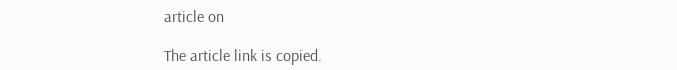article on

The article link is copied.